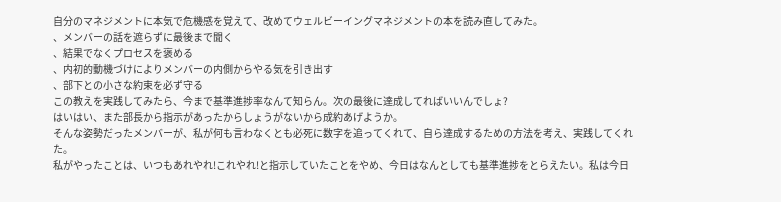自分のマネジメントに本気で危機感を覚えて、改めてウェルビーイングマネジメントの本を読み直してみた。
、メンバーの話を遮らずに最後まで聞く
、結果でなくプロセスを褒める
、内初的動機づけによりメンバーの内側からやる気を引き出す
、部下との小さな約束を必ず守る
この教えを実践してみたら、今まで基準進捗率なんて知らん。次の最後に達成してればいいんでしょ?
はいはい、また部長から指示があったからしょうがないから成約あげようか。
そんな姿勢だったメンバーが、私が何も言わなくとも必死に数字を追ってくれて、自ら達成するための方法を考え、実践してくれた。
私がやったことは、いつもあれやれ!これやれ!と指示していたことをやめ、今日はなんとしても基準進捗をとらえたい。私は今日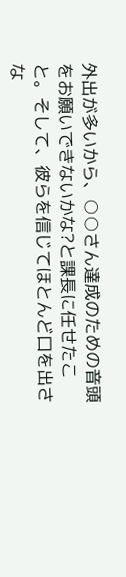外出が多いから、○○さん達成のための音頭をお願いできないかな?と課長に任せたこと。そして、彼らを信じてほとんど口を出さな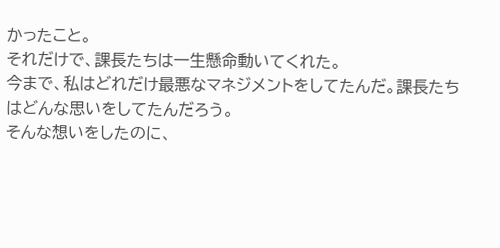かったこと。
それだけで、課長たちは一生懸命動いてくれた。
今まで、私はどれだけ最悪なマネジメントをしてたんだ。課長たちはどんな思いをしてたんだろう。
そんな想いをしたのに、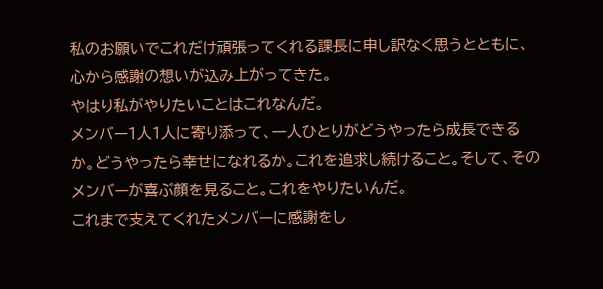私のお願いでこれだけ頑張ってくれる課長に申し訳なく思うとともに、心から感謝の想いが込み上がってきた。
やはり私がやりたいことはこれなんだ。
メンバー1人1人に寄り添って、一人ひとりがどうやったら成長できるか。どうやったら幸せになれるか。これを追求し続けること。そして、そのメンバーが喜ぶ顔を見ること。これをやりたいんだ。
これまで支えてくれたメンバーに感謝をし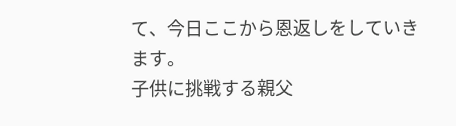て、今日ここから恩返しをしていきます。
子供に挑戦する親父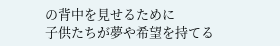の背中を見せるために
子供たちが夢や希望を持てる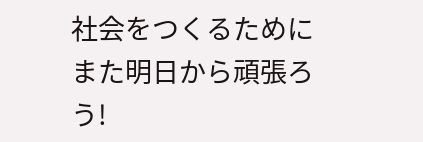社会をつくるために
また明日から頑張ろう!